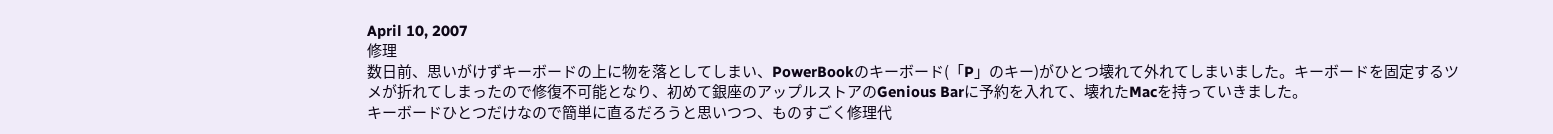April 10, 2007
修理
数日前、思いがけずキーボードの上に物を落としてしまい、PowerBookのキーボード(「P」のキー)がひとつ壊れて外れてしまいました。キーボードを固定するツメが折れてしまったので修復不可能となり、初めて銀座のアップルストアのGenious Barに予約を入れて、壊れたMacを持っていきました。
キーボードひとつだけなので簡単に直るだろうと思いつつ、ものすごく修理代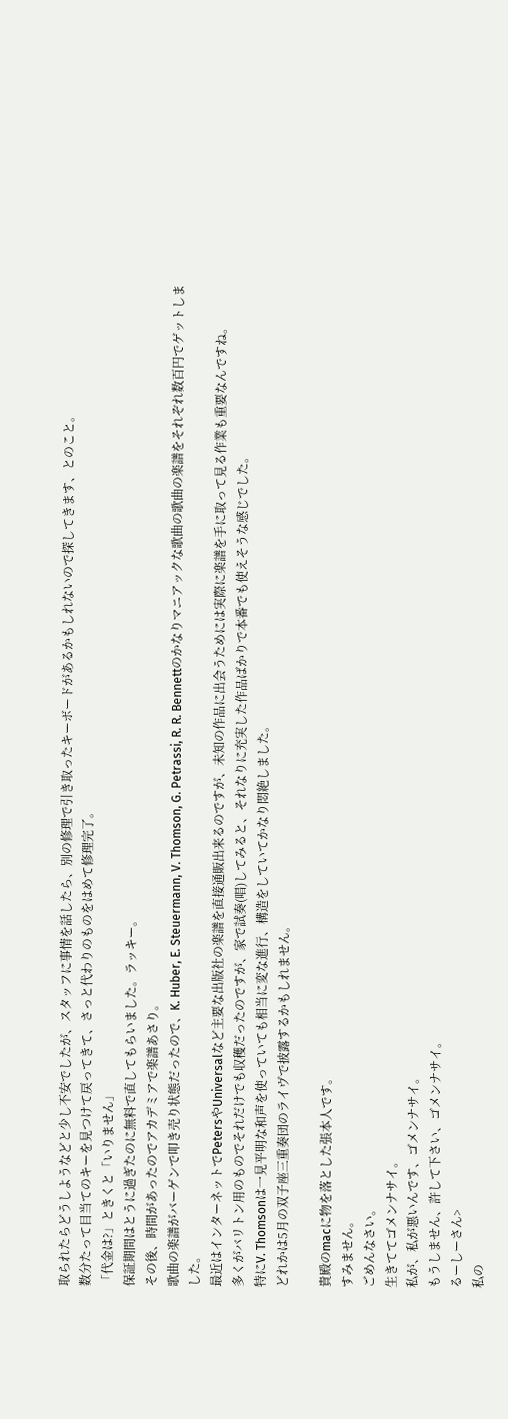取られたらどうしようなどと少し不安でしたが、スタッフに事情を話したら、別の修理で引き取ったキーボードがあるかもしれないので探してきます、とのこと。
数分たって目当てのキーを見つけて戻ってきて、さっと代わりのものをはめて修理完了。
「代金は?」ときくと「いりません」
保証期間はとうに過ぎたのに無料で直してもらいました。ラッキー。
その後、時間があったのでアカデミアで楽譜あさり。
歌曲の楽譜がバーゲンで叩き売り状態だったので、K. Huber, E. Steuermann, V. Thomson, G. Petrassi, R. R. Bennettのかなりマニアックな歌曲の歌曲の楽譜をそれぞれ数百円でゲットしました。
最近はインターネットでPetersやUniversalなど主要な出版社の楽譜を直接通販出来るのですが、未知の作品に出会うためには実際に楽譜を手に取って見る作業も重要なんですね。
多くがバリトン用のものでそれだけでも収穫だったのですが、家で試奏(唱)してみると、それなりに充実した作品ばかりで本番でも使えそうな感じでした。
特にV. Thomsonは一見平明な和声を使っていても相当に変な進行、構造をしていてかなり悶絶しました。
どれかは5月の双子座三重奏団のライヴで披露するかもしれません。

貴殿のmacに物を落とした張本人です。
すみません。
ごめんなさい。
生きててゴメンナサイ。
私が、私が悪いんです、ゴメンナサイ。
もうしません、許して下さい、ゴメンナサイ。
るーしーさん>
私の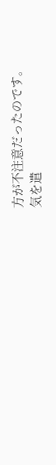方が不注意だったのです。
気を遣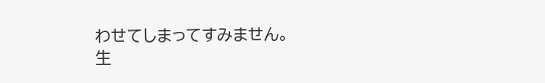わせてしまってすみません。
生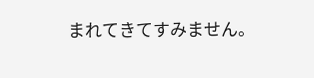まれてきてすみません。